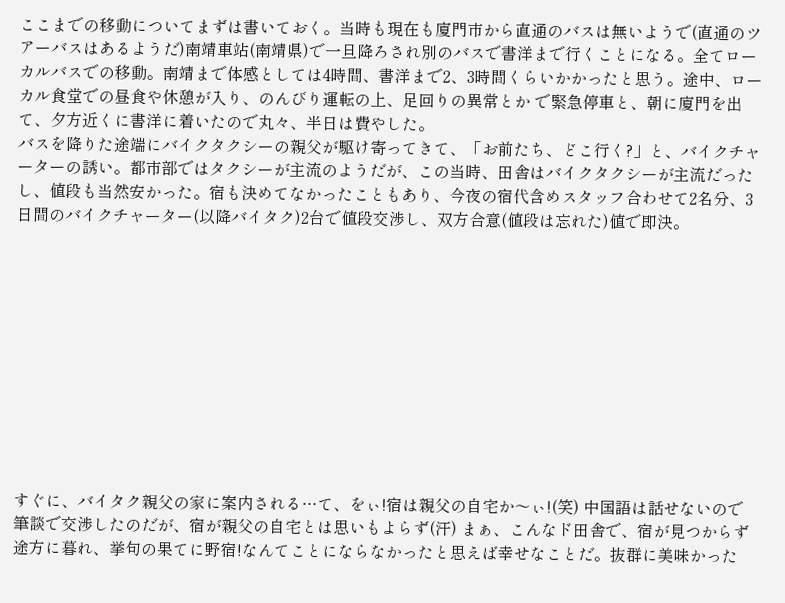ここまでの移動についてまずは書いておく。当時も現在も廈門市から直通のバスは無いようで(直通のツアーバスはあるようだ)南靖車站(南靖県)で一旦降ろされ別のバスで書洋まで行くことになる。全てローカルバスでの移動。南靖まで体感としては4時間、書洋まで2、3時間くらいかかったと思う。途中、ローカル食堂での昼食や休憩が入り、のんびり運転の上、足回りの異常とか で緊急停車と、朝に廈門を出て、夕方近くに書洋に着いたので丸々、半日は費やした。
バスを降りた途端にバイクタクシーの親父が駆け寄ってきて、「お前たち、どこ行く?」と、バイクチャーターの誘い。都市部ではタクシーが主流のようだが、この当時、田舎はバイクタクシーが主流だったし、値段も当然安かった。宿も決めてなかったこともあり、今夜の宿代含めスタッフ合わせて2名分、3日間のバイクチャーター(以降バイタク)2台で値段交渉し、双方合意(値段は忘れた)値で即決。











すぐに、バイタク親父の家に案内される…て、をぃ!宿は親父の自宅か〜ぃ!(笑) 中国語は話せないので筆談で交渉したのだが、宿が親父の自宅とは思いもよらず(汗) まぁ、こんなド田舎で、宿が見つからず途方に暮れ、挙句の果てに野宿!なんてことにならなかったと思えば幸せなことだ。抜群に美味かった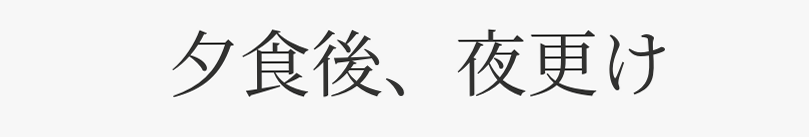夕食後、夜更け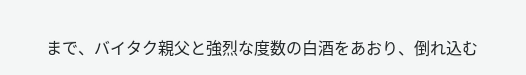まで、バイタク親父と強烈な度数の白酒をあおり、倒れ込む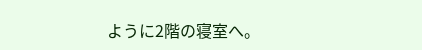ように2階の寝室へ。